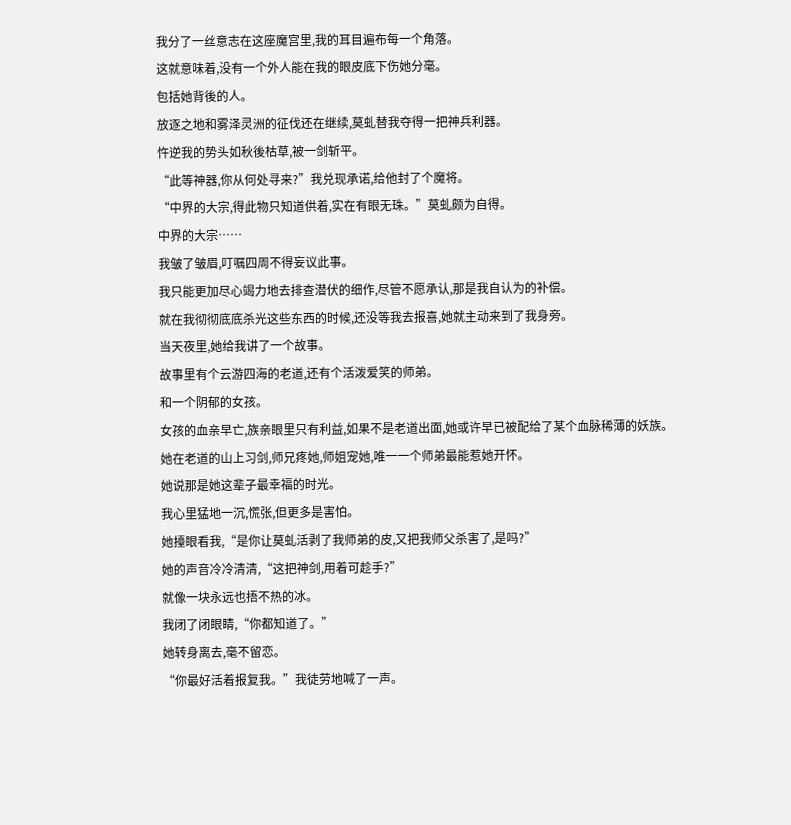我分了一丝意志在这座魔宫里,我的耳目遍布每一个角落。
这就意味着,没有一个外人能在我的眼皮底下伤她分毫。
包括她背後的人。
放逐之地和雾泽灵洲的征伐还在继续,莫虬替我夺得一把神兵利器。
忤逆我的势头如秋後枯草,被一剑斩平。
“此等神器,你从何处寻来?”我兑现承诺,给他封了个魔将。
“中界的大宗,得此物只知道供着,实在有眼无珠。”莫虬颇为自得。
中界的大宗……
我皱了皱眉,叮嘱四周不得妄议此事。
我只能更加尽心竭力地去排查潜伏的细作,尽管不愿承认,那是我自认为的补偿。
就在我彻彻底底杀光这些东西的时候,还没等我去报喜,她就主动来到了我身旁。
当天夜里,她给我讲了一个故事。
故事里有个云游四海的老道,还有个活泼爱笑的师弟。
和一个阴郁的女孩。
女孩的血亲早亡,族亲眼里只有利益,如果不是老道出面,她或许早已被配给了某个血脉稀薄的妖族。
她在老道的山上习剑,师兄疼她,师姐宠她,唯一一个师弟最能惹她开怀。
她说那是她这辈子最幸福的时光。
我心里猛地一沉,慌张,但更多是害怕。
她擡眼看我,“是你让莫虬活剥了我师弟的皮,又把我师父杀害了,是吗?”
她的声音冷冷清清,“这把神剑,用着可趁手?”
就像一块永远也捂不热的冰。
我闭了闭眼睛,“你都知道了。”
她转身离去,毫不留恋。
“你最好活着报复我。”我徒劳地喊了一声。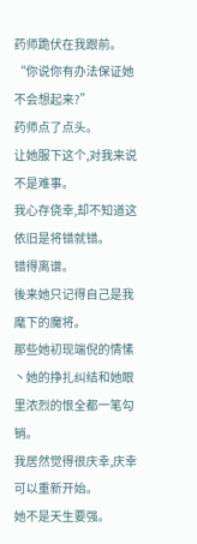药师跪伏在我跟前。
“你说你有办法保证她不会想起来?”
药师点了点头。
让她服下这个,对我来说不是难事。
我心存侥幸,却不知道这依旧是将错就错。
错得离谱。
後来她只记得自己是我麾下的魔将。
那些她初现端倪的情愫丶她的挣扎纠结和她眼里浓烈的恨全都一笔勾销。
我居然觉得很庆幸,庆幸可以重新开始。
她不是天生要强。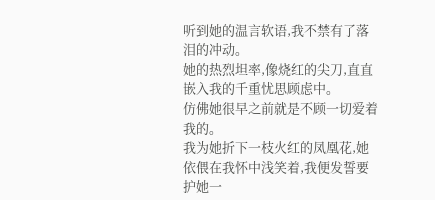听到她的温言软语,我不禁有了落泪的冲动。
她的热烈坦率,像烧红的尖刀,直直嵌入我的千重忧思顾虑中。
仿佛她很早之前就是不顾一切爱着我的。
我为她折下一枝火红的凤凰花,她依偎在我怀中浅笑着,我便发誓要护她一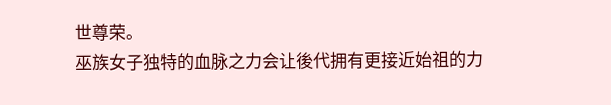世尊荣。
巫族女子独特的血脉之力会让後代拥有更接近始祖的力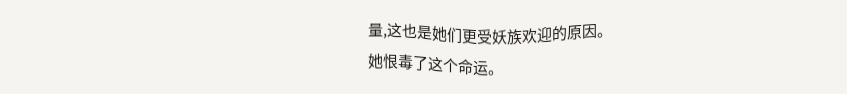量,这也是她们更受妖族欢迎的原因。
她恨毒了这个命运。